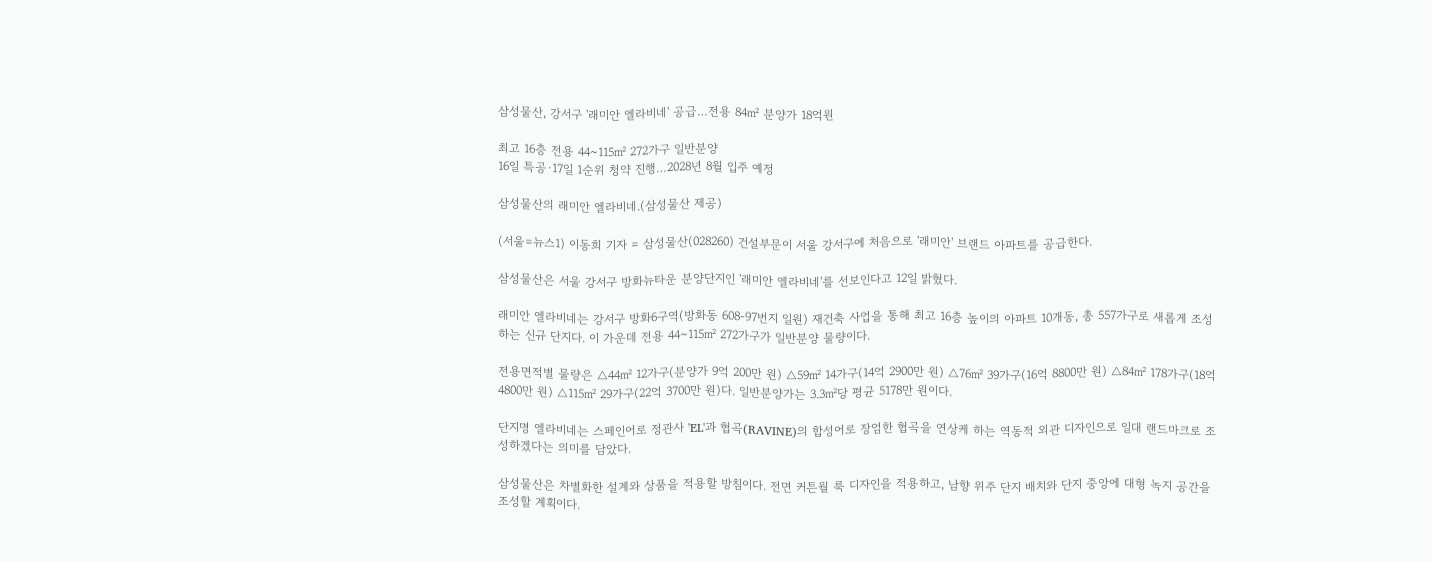삼성물산, 강서구 '래미안 엘라비네' 공급…전용 84㎡ 분양가 18억원

최고 16층 전용 44~115㎡ 272가구 일반분양
16일 특공·17일 1순위 청약 진행…2028년 8월 입주 예정

삼성물산의 래미안 엘라비네.(삼성물산 제공)

(서울=뉴스1) 이동희 기자 = 삼성물산(028260) 건설부문이 서울 강서구에 처음으로 '래미안' 브랜드 아파트를 공급한다.

삼성물산은 서울 강서구 방화뉴타운 분양단지인 '래미안 엘라비네'를 선보인다고 12일 밝혔다.

래미안 엘라비네는 강서구 방화6구역(방화동 608-97번지 일원) 재건축 사업을 통해 최고 16층 높이의 아파트 10개동, 총 557가구로 새롭게 조성하는 신규 단지다. 이 가운데 전용 44~115㎡ 272가구가 일반분양 물량이다.

전용면적별 물량은 △44㎡ 12가구(분양가 9억 200만 원) △59㎡ 14가구(14억 2900만 원) △76㎡ 39가구(16억 8800만 원) △84㎡ 178가구(18억 4800만 원) △115㎡ 29가구(22억 3700만 원)다. 일반분양가는 3.3㎡당 평균 5178만 원이다.

단지명 엘라비네는 스페인어로 정관사 'EL'과 협곡(RAVINE)의 합성어로 장엄한 협곡을 연상케 하는 역동적 외관 디자인으로 일대 랜드마크로 조성하겠다는 의미를 담았다.

삼성물산은 차별화한 설계와 상품을 적용할 방침이다. 전면 커튼월 룩 디자인을 적용하고, 남향 위주 단지 배치와 단지 중앙에 대형 녹지 공간을 조성할 계획이다.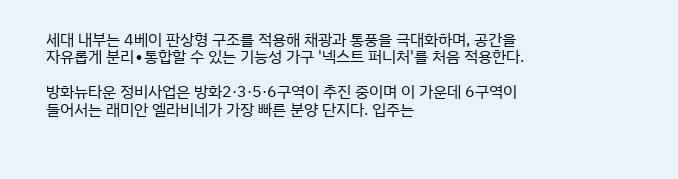세대 내부는 4베이 판상형 구조를 적용해 채광과 통풍을 극대화하며, 공간을 자유롭게 분리∙통합할 수 있는 기능성 가구 '넥스트 퍼니처'를 처음 적용한다.

방화뉴타운 정비사업은 방화2·3·5·6구역이 추진 중이며 이 가운데 6구역이 들어서는 래미안 엘라비네가 가장 빠른 분양 단지다. 입주는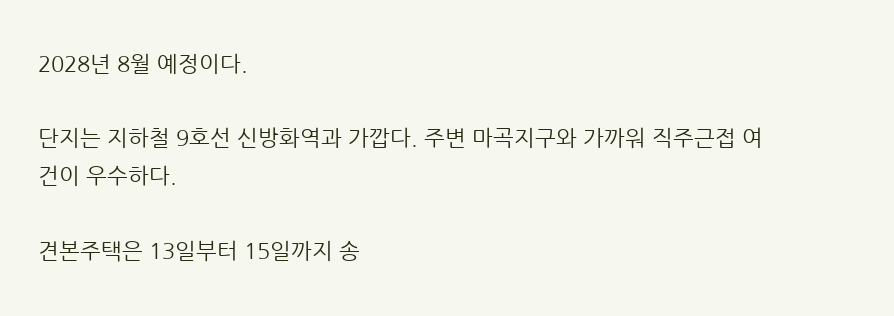2028년 8월 예정이다.

단지는 지하철 9호선 신방화역과 가깝다. 주변 마곡지구와 가까워 직주근접 여건이 우수하다.

견본주택은 13일부터 15일까지 송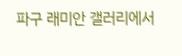파구 래미안 갤러리에서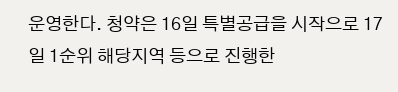운영한다. 청약은 16일 특별공급을 시작으로 17일 1순위 해당지역 등으로 진행한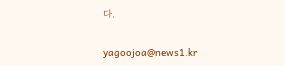다.

yagoojoa@news1.kr